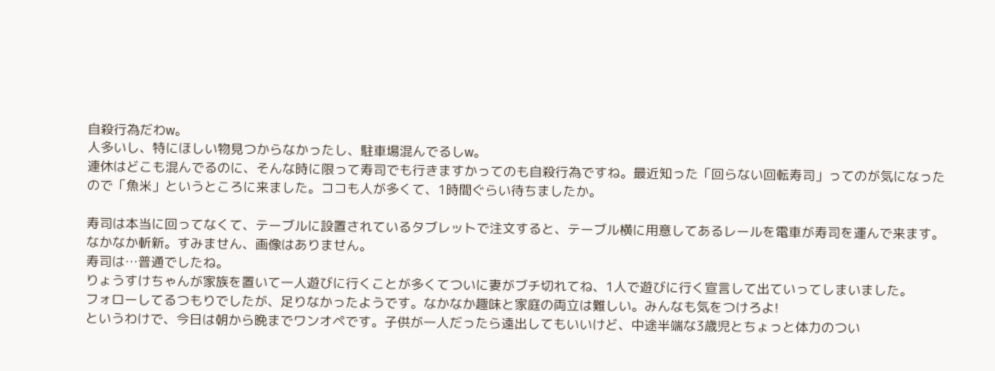自殺行為だわw。
人多いし、特にほしい物見つからなかったし、駐車場混んでるしw。
連休はどこも混んでるのに、そんな時に限って寿司でも行きますかってのも自殺行為ですね。最近知った「回らない回転寿司」ってのが気になったので「魚米」というところに来ました。ココも人が多くて、1時間ぐらい待ちましたか。

寿司は本当に回ってなくて、テーブルに設置されているタブレットで注文すると、テーブル横に用意してあるレールを電車が寿司を運んで来ます。なかなか斬新。すみません、画像はありません。
寿司は…普通でしたね。
りょうすけちゃんが家族を置いて一人遊びに行くことが多くてついに妻がブチ切れてね、1人で遊びに行く宣言して出ていってしまいました。
フォローしてるつもりでしたが、足りなかったようです。なかなか趣味と家庭の両立は難しい。みんなも気をつけろよ!
というわけで、今日は朝から晩までワンオペです。子供が一人だったら遠出してもいいけど、中途半端な3歳児とちょっと体力のつい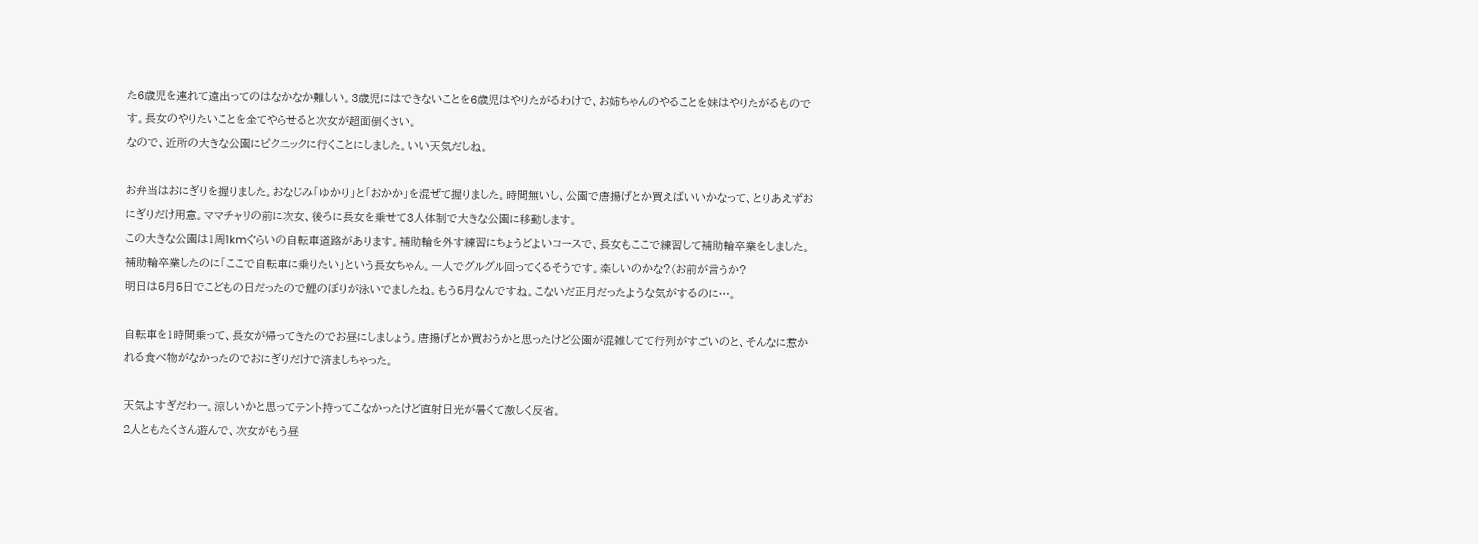た6歳児を連れて遠出ってのはなかなか難しい。3歳児にはできないことを6歳児はやりたがるわけで、お姉ちゃんのやることを妹はやりたがるものです。長女のやりたいことを全てやらせると次女が超面倒くさい。
なので、近所の大きな公園にピクニックに行くことにしました。いい天気だしね。

お弁当はおにぎりを握りました。おなじみ「ゆかり」と「おかか」を混ぜて握りました。時間無いし、公園で唐揚げとか買えばいいかなって、とりあえずおにぎりだけ用意。ママチャリの前に次女、後ろに長女を乗せて3人体制で大きな公園に移動します。
この大きな公園は1周1kmぐらいの自転車道路があります。補助輪を外す練習にちょうどよいコースで、長女もここで練習して補助輪卒業をしました。補助輪卒業したのに「ここで自転車に乗りたい」という長女ちゃん。一人でグルグル回ってくるそうです。楽しいのかな?(お前が言うか?
明日は5月5日でこどもの日だったので鯉のぼりが泳いでましたね。もう5月なんですね。こないだ正月だったような気がするのに…。

自転車を1時間乗って、長女が帰ってきたのでお昼にしましょう。唐揚げとか買おうかと思ったけど公園が混雑してて行列がすごいのと、そんなに惹かれる食べ物がなかったのでおにぎりだけで済ましちゃった。

天気よすぎだわー。涼しいかと思ってテント持ってこなかったけど直射日光が暑くて激しく反省。
2人ともたくさん遊んで、次女がもう昼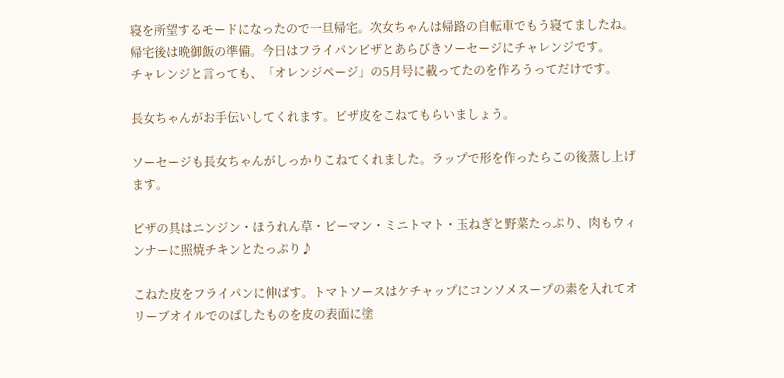寝を所望するモードになったので一旦帰宅。次女ちゃんは帰路の自転車でもう寝てましたね。
帰宅後は晩御飯の準備。今日はフライパンピザとあらびきソーセージにチャレンジです。
チャレンジと言っても、「オレンジページ」の5月号に載ってたのを作ろうってだけです。

長女ちゃんがお手伝いしてくれます。ピザ皮をこねてもらいましょう。

ソーセージも長女ちゃんがしっかりこねてくれました。ラップで形を作ったらこの後蒸し上げます。

ピザの具はニンジン・ほうれん草・ピーマン・ミニトマト・玉ねぎと野菜たっぷり、肉もウィンナーに照焼チキンとたっぷり♪

こねた皮をフライパンに伸ばす。トマトソースはケチャップにコンソメスープの素を入れてオリーブオイルでのばしたものを皮の表面に塗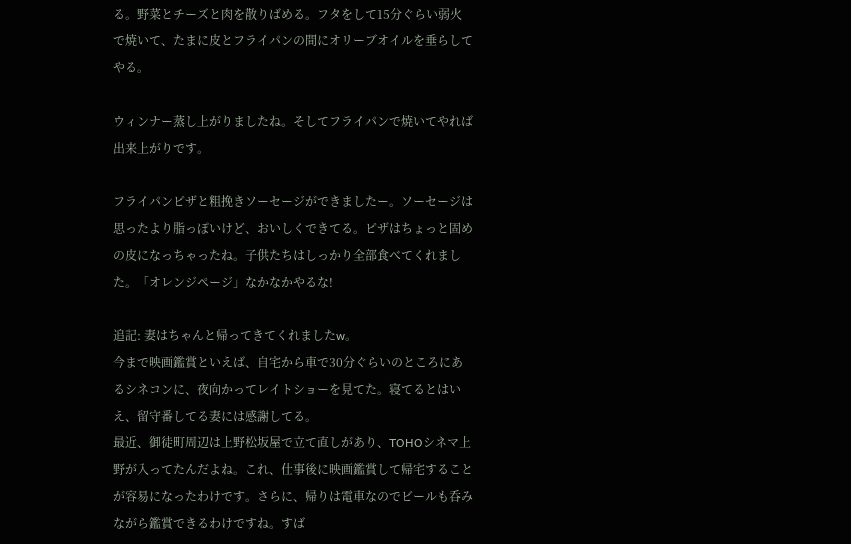る。野菜とチーズと肉を散りばめる。フタをして15分ぐらい弱火で焼いて、たまに皮とフライパンの間にオリーブオイルを垂らしてやる。

ウィンナー蒸し上がりましたね。そしてフライパンで焼いてやれば出来上がりです。

フライパンピザと粗挽きソーセージができましたー。ソーセージは思ったより脂っぽいけど、おいしくできてる。ピザはちょっと固めの皮になっちゃったね。子供たちはしっかり全部食べてくれました。「オレンジページ」なかなかやるな!

追記: 妻はちゃんと帰ってきてくれましたw。
今まで映画鑑賞といえば、自宅から車で30分ぐらいのところにあるシネコンに、夜向かってレイトショーを見てた。寝てるとはいえ、留守番してる妻には感謝してる。
最近、御徒町周辺は上野松坂屋で立て直しがあり、TOHOシネマ上野が入ってたんだよね。これ、仕事後に映画鑑賞して帰宅することが容易になったわけです。さらに、帰りは電車なのでビールも呑みながら鑑賞できるわけですね。すば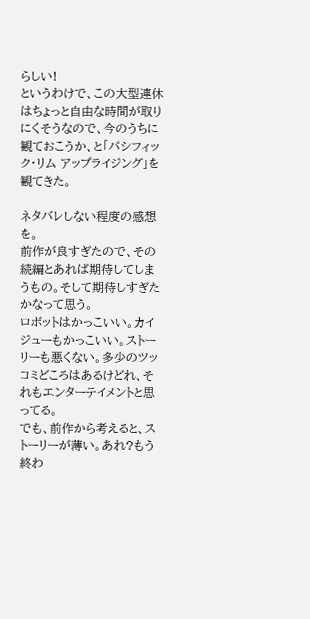らしい!
というわけで、この大型連休はちょっと自由な時間が取りにくそうなので、今のうちに観ておこうか、と「パシフィック・リム アップライジング」を観てきた。

ネタバレしない程度の感想を。
前作が良すぎたので、その続編とあれば期待してしまうもの。そして期待しすぎたかなって思う。
ロボットはかっこいい。カイジューもかっこいい。ストーリーも悪くない。多少のツッコミどころはあるけどれ、それもエンターテイメントと思ってる。
でも、前作から考えると、ストーリーが薄い。あれ?もう終わ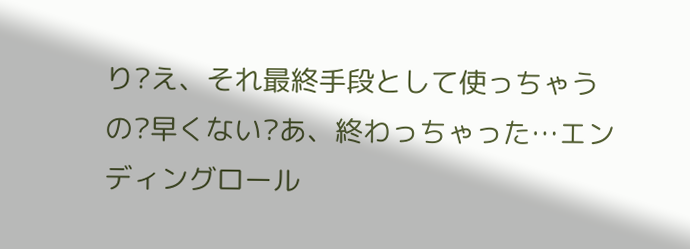り?え、それ最終手段として使っちゃうの?早くない?あ、終わっちゃった…エンディングロール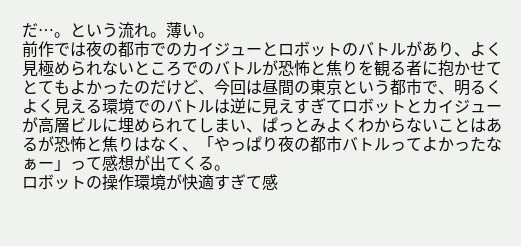だ…。という流れ。薄い。
前作では夜の都市でのカイジューとロボットのバトルがあり、よく見極められないところでのバトルが恐怖と焦りを観る者に抱かせてとてもよかったのだけど、今回は昼間の東京という都市で、明るくよく見える環境でのバトルは逆に見えすぎてロボットとカイジューが高層ビルに埋められてしまい、ぱっとみよくわからないことはあるが恐怖と焦りはなく、「やっぱり夜の都市バトルってよかったなぁー」って感想が出てくる。
ロボットの操作環境が快適すぎて感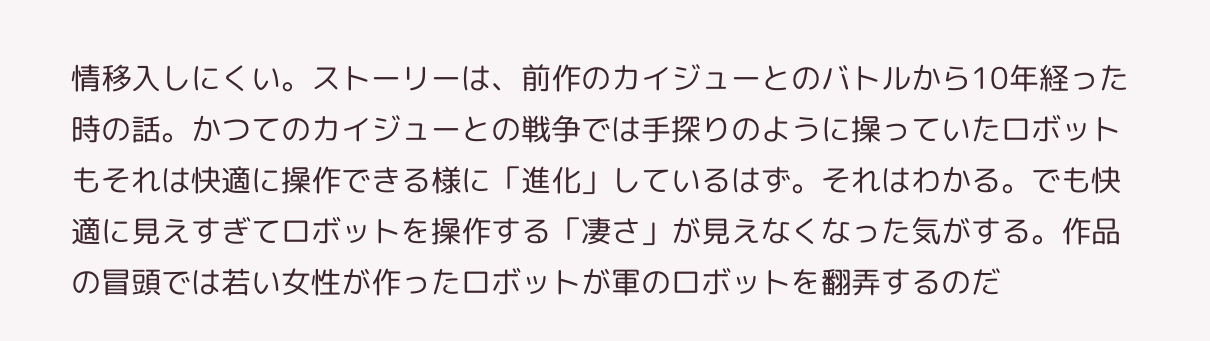情移入しにくい。ストーリーは、前作のカイジューとのバトルから10年経った時の話。かつてのカイジューとの戦争では手探りのように操っていたロボットもそれは快適に操作できる様に「進化」しているはず。それはわかる。でも快適に見えすぎてロボットを操作する「凄さ」が見えなくなった気がする。作品の冒頭では若い女性が作ったロボットが軍のロボットを翻弄するのだ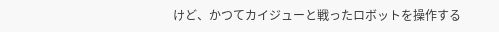けど、かつてカイジューと戦ったロボットを操作する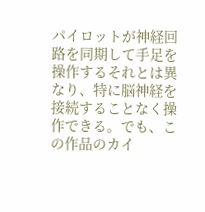パイロットが神経回路を同期して手足を操作するそれとは異なり、特に脳神経を接続することなく操作できる。でも、この作品のカイ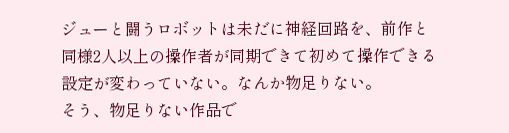ジューと闘うロボットは未だに神経回路を、前作と同様2人以上の操作者が同期できて初めて操作できる設定が変わっていない。なんか物足りない。
そう、物足りない作品で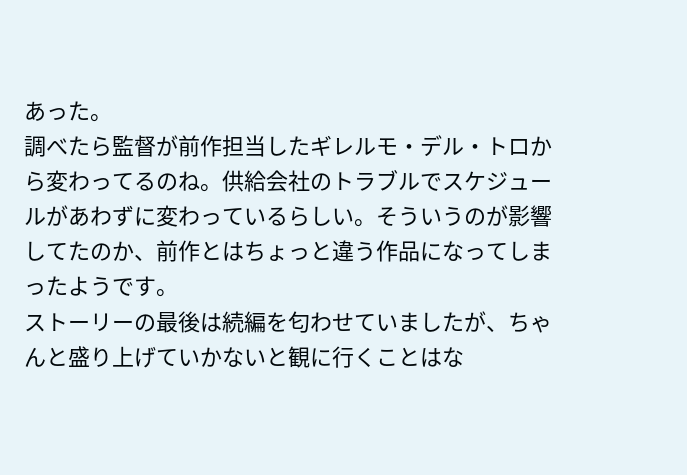あった。
調べたら監督が前作担当したギレルモ・デル・トロから変わってるのね。供給会社のトラブルでスケジュールがあわずに変わっているらしい。そういうのが影響してたのか、前作とはちょっと違う作品になってしまったようです。
ストーリーの最後は続編を匂わせていましたが、ちゃんと盛り上げていかないと観に行くことはな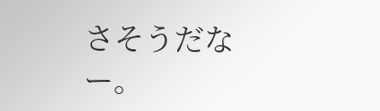さそうだなー。